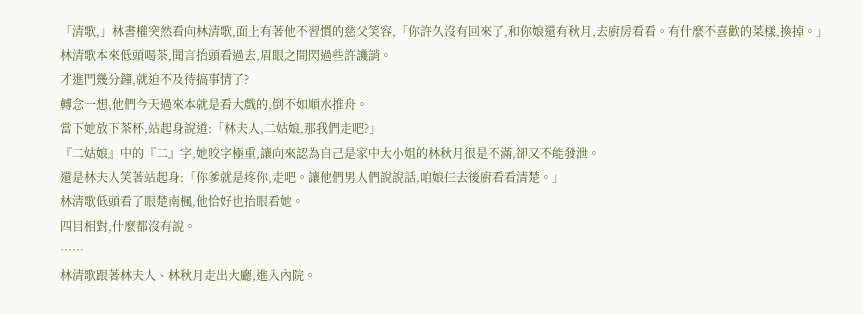「清歌,」林書權突然看向林清歌,面上有著他不習慣的慈父笑容,「你許久沒有回來了,和你娘還有秋月,去廚房看看。有什麼不喜歡的菜樣,換掉。」
林清歌本來低頭喝茶,聞言抬頭看過去,眉眼之間閃過些許譏誚。
才進門幾分鐘,就迫不及待搞事情了?
轉念一想,他們今天過來本就是看大戲的,倒不如順水推舟。
當下她放下茶杯,站起身說道:「林夫人,二姑娘,那我們走吧?」
『二姑娘』中的『二』字,她咬字極重,讓向來認為自己是家中大小姐的林秋月很是不滿,卻又不能發泄。
還是林夫人笑著站起身:「你爹就是疼你,走吧。讓他們男人們說說話,咱娘仨去後廚看看清楚。」
林清歌低頭看了眼楚南楓,他恰好也抬眼看她。
四目相對,什麼都沒有說。
……
林清歌跟著林夫人、林秋月走出大廳,進入內院。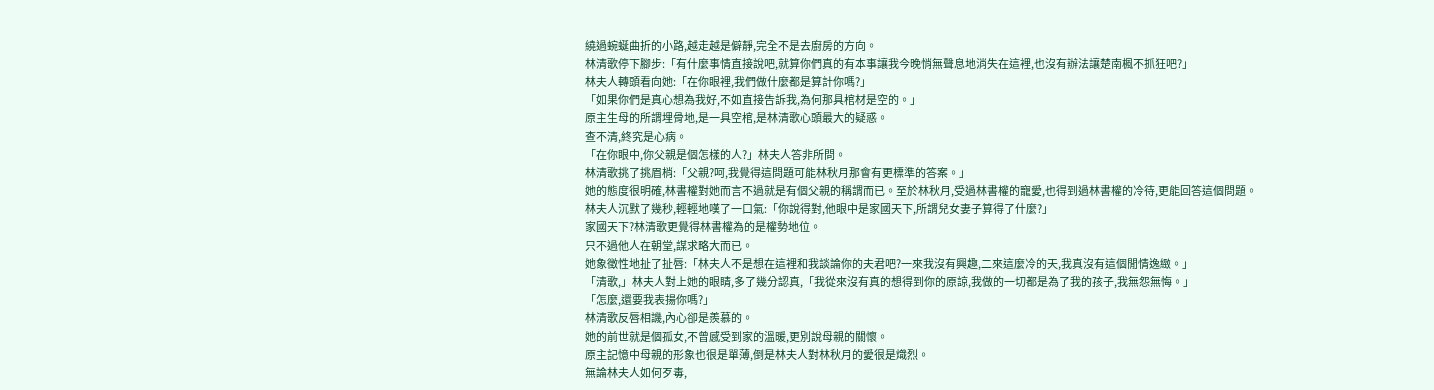繞過蜿蜒曲折的小路,越走越是僻靜,完全不是去廚房的方向。
林清歌停下腳步:「有什麼事情直接說吧,就算你們真的有本事讓我今晚悄無聲息地消失在這裡,也沒有辦法讓楚南楓不抓狂吧?」
林夫人轉頭看向她:「在你眼裡,我們做什麼都是算計你嗎?」
「如果你們是真心想為我好,不如直接告訴我,為何那具棺材是空的。」
原主生母的所謂埋骨地,是一具空棺,是林清歌心頭最大的疑惑。
查不清,終究是心病。
「在你眼中,你父親是個怎樣的人?」林夫人答非所問。
林清歌挑了挑眉梢:「父親?呵,我覺得這問題可能林秋月那會有更標準的答案。」
她的態度很明確,林書權對她而言不過就是有個父親的稱謂而已。至於林秋月,受過林書權的寵愛,也得到過林書權的冷待,更能回答這個問題。
林夫人沉默了幾秒,輕輕地嘆了一口氣:「你說得對,他眼中是家國天下,所謂兒女妻子算得了什麼?」
家國天下?林清歌更覺得林書權為的是權勢地位。
只不過他人在朝堂,謀求略大而已。
她象徵性地扯了扯唇:「林夫人不是想在這裡和我談論你的夫君吧?一來我沒有興趣,二來這麼冷的天,我真沒有這個閒情逸緻。」
「清歌,」林夫人對上她的眼睛,多了幾分認真,「我從來沒有真的想得到你的原諒,我做的一切都是為了我的孩子,我無怨無悔。」
「怎麼,還要我表揚你嗎?」
林清歌反唇相譏,內心卻是羨慕的。
她的前世就是個孤女,不曾感受到家的溫暖,更別說母親的關懷。
原主記憶中母親的形象也很是單薄,倒是林夫人對林秋月的愛很是熾烈。
無論林夫人如何歹毒,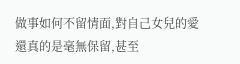做事如何不留情面,對自己女兒的愛還真的是毫無保留,甚至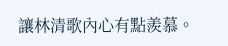讓林清歌內心有點羨慕。